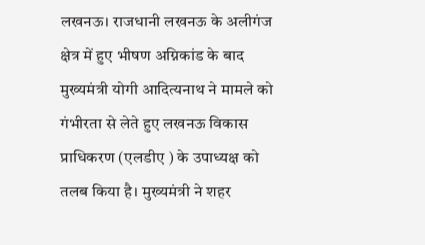लखनऊ। राजधानी लखनऊ के अलीगंज क्षेत्र में हुए भीषण अग्निकांड के बाद मुख्यमंत्री योगी आदित्यनाथ ने मामले को गंभीरता से लेते हुए लखनऊ विकास प्राधिकरण (एलडीए ) के उपाध्यक्ष को तलब किया है। मुख्यमंत्री ने शहर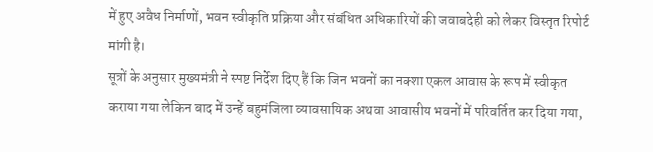में हुए अवैध निर्माणों, भवन स्वीकृति प्रक्रिया और संबंधित अधिकारियों की जवाबदेही को लेकर विस्तृत रिपोर्ट मांगी है।
सूत्रों के अनुसार मुख्यमंत्री ने स्पष्ट निर्देश दिए हैं कि जिन भवनों का नक्शा एकल आवास के रूप में स्वीकृत कराया गया लेकिन बाद में उन्हें बहुमंजिला व्यावसायिक अथवा आवासीय भवनों में परिवर्तित कर दिया गया,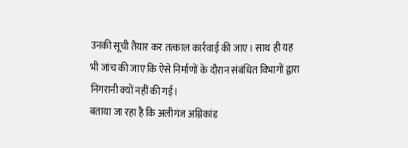उनकी सूची तैयार कर तत्काल कार्रवाई की जाए। साथ ही यह भी जांच की जाए कि ऐसे निर्माणों के दौरान संबंधित विभागों द्वारा निगरानी क्यों नहीं की गई।
बताया जा रहा है कि अलीगंज अग्निकांड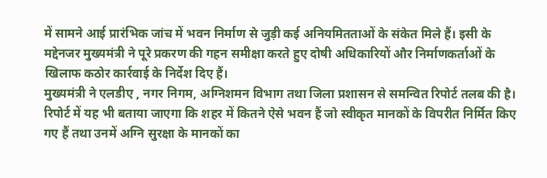में सामने आई प्रारंभिक जांच में भवन निर्माण से जुड़ी कई अनियमितताओं के संकेत मिले हैं। इसी के मद्देनजर मुख्यमंत्री ने पूरे प्रकरण की गहन समीक्षा करते हुए दोषी अधिकारियों और निर्माणकर्ताओं के खिलाफ कठोर कार्रवाई के निर्देश दिए हैं।
मुख्यमंत्री ने एलडीए , नगर निगम, अग्निशमन विभाग तथा जिला प्रशासन से समन्वित रिपोर्ट तलब की है। रिपोर्ट में यह भी बताया जाएगा कि शहर में कितने ऐसे भवन हैं जो स्वीकृत मानकों के विपरीत निर्मित किए गए हैं तथा उनमें अग्नि सुरक्षा के मानकों का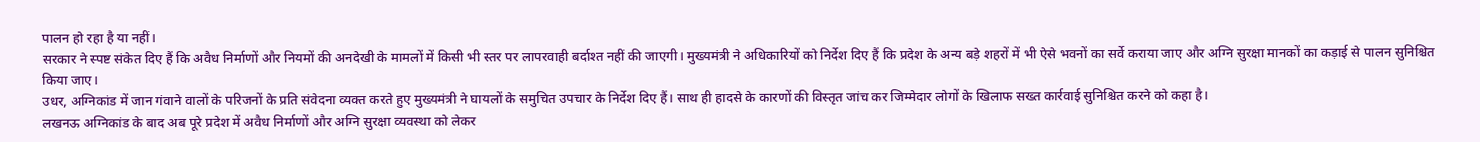पालन हो रहा है या नहीं।
सरकार ने स्पष्ट संकेत दिए हैं कि अवैध निर्माणों और नियमों की अनदेखी के मामलों में किसी भी स्तर पर लापरवाही बर्दाश्त नहीं की जाएगी। मुख्यमंत्री ने अधिकारियों को निर्देश दिए हैं कि प्रदेश के अन्य बड़े शहरों में भी ऐसे भवनों का सर्वे कराया जाए और अग्नि सुरक्षा मानकों का कड़ाई से पालन सुनिश्चित किया जाए।
उधर, अग्निकांड में जान गंवाने वालों के परिजनों के प्रति संवेदना व्यक्त करते हुए मुख्यमंत्री ने घायलों के समुचित उपचार के निर्देश दिए हैं। साथ ही हादसे के कारणों की विस्तृत जांच कर जिम्मेदार लोगों के खिलाफ सख्त कार्रवाई सुनिश्चित करने को कहा है।
लखनऊ अग्निकांड के बाद अब पूरे प्रदेश में अवैध निर्माणों और अग्नि सुरक्षा व्यवस्था को लेकर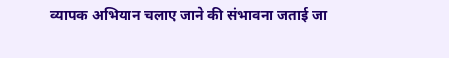व्यापक अभियान चलाए जाने की संभावना जताई जा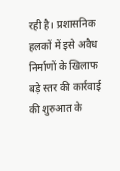रही है। प्रशासनिक हलकों में इसे अवैध निर्माणों के खिलाफ बड़े स्तर की कार्रवाई की शुरुआत के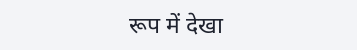रूप में देखा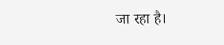जा रहा है।